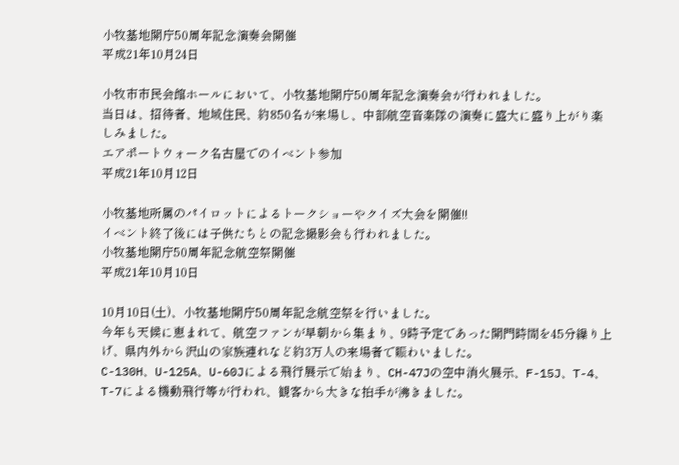小牧基地開庁50周年記念演奏会開催
平成21年10月24日

小牧市市民会館ホールにおいて、小牧基地開庁50周年記念演奏会が行われました。
当日は、招待者、地域住民、約850名が来場し、中部航空音楽隊の演奏に盛大に盛り上がり楽しみました。
エアポートウォーク名古屋でのイベント参加
平成21年10月12日

小牧基地所属のパイロットによるトークショーやクイズ大会を開催!!
イベント終了後には子供たちとの記念撮影会も行われました。
小牧基地開庁50周年記念航空祭開催
平成21年10月10日

10月10日(土)、小牧基地開庁50周年記念航空祭を行いました。
今年も天候に恵まれて、航空ファンが早朝から集まり、9時予定であった開門時間を45分繰り上げ、県内外から沢山の家族連れなど約3万人の来場者で賑わいました。
C-130H、U-125A、U-60Jによる飛行展示で始まり、CH-47Jの空中消火展示、F-15J、T-4、T-7による機動飛行等が行われ、観客から大きな拍手が沸きました。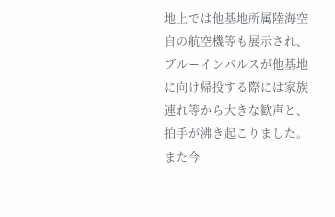地上では他基地所属陸海空自の航空機等も展示され、ブルーインパルスが他基地に向け帰投する際には家族連れ等から大きな歓声と、拍手が沸き起こりました。また今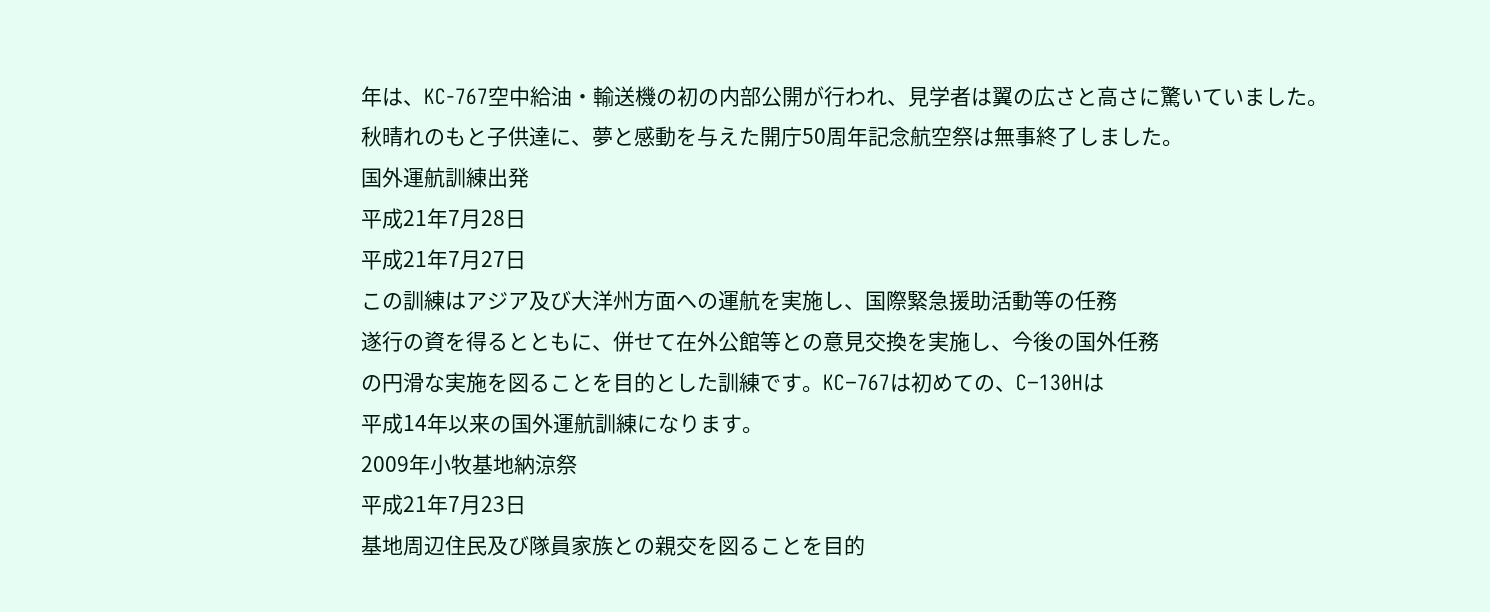年は、KC-767空中給油・輸送機の初の内部公開が行われ、見学者は翼の広さと高さに驚いていました。
秋晴れのもと子供達に、夢と感動を与えた開庁50周年記念航空祭は無事終了しました。
国外運航訓練出発
平成21年7月28日
平成21年7月27日
この訓練はアジア及び大洋州方面への運航を実施し、国際緊急援助活動等の任務
遂行の資を得るとともに、併せて在外公館等との意見交換を実施し、今後の国外任務
の円滑な実施を図ることを目的とした訓練です。KC−767は初めての、C−130Hは
平成14年以来の国外運航訓練になります。
2009年小牧基地納涼祭
平成21年7月23日
基地周辺住民及び隊員家族との親交を図ることを目的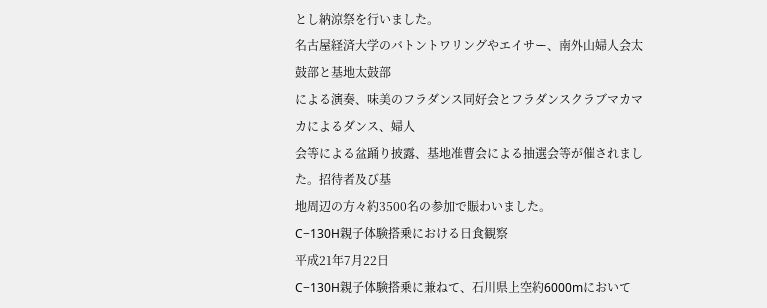とし納涼祭を行いました。
名古屋経済大学のバトントワリングやエイサー、南外山婦人会太鼓部と基地太鼓部
による演奏、味美のフラダンス同好会とフラダンスクラブマカマカによるダンス、婦人
会等による盆踊り披露、基地准曹会による抽選会等が催されました。招待者及び基
地周辺の方々約3500名の参加で賑わいました。
C−130H親子体験搭乗における日食観察
平成21年7月22日
C−130H親子体験搭乗に兼ねて、石川県上空約6000mにおいて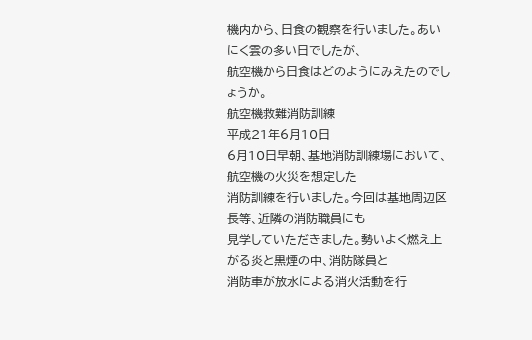機内から、日食の観察を行いました。あいにく雲の多い日でしたが、
航空機から日食はどのようにみえたのでしょうか。
航空機救難消防訓練
平成21年6月10日
6月10日早朝、基地消防訓練場において、航空機の火災を想定した
消防訓練を行いました。今回は基地周辺区長等、近隣の消防職員にも
見学していただきました。勢いよく燃え上がる炎と黒煙の中、消防隊員と
消防車が放水による消火活動を行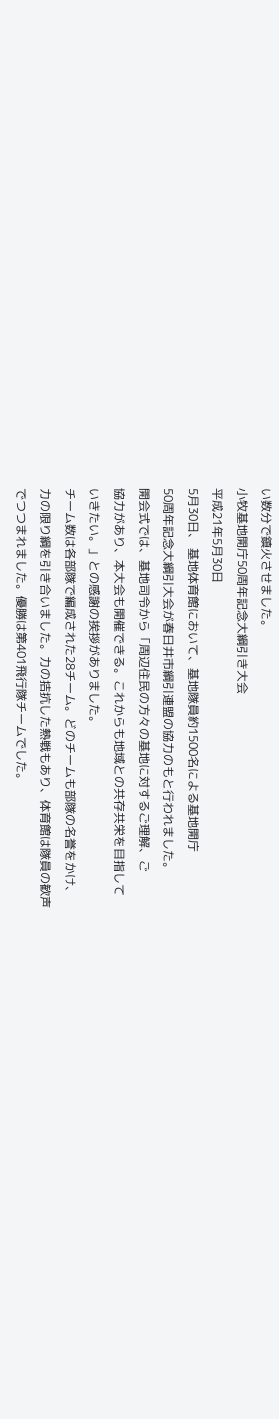い数分で鎮火させました。
小牧基地開庁50周年記念大綱引き大会
平成21年5月30日
5月30日、 基地体育館において、基地隊員約1500名による基地開庁
50周年記念大綱引大会が春日井市綱引連盟の協力のもと行われました。
開会式では、基地司令から「周辺住民の方々の基地に対するご理解、ご
協力があり、本大会も開催できる。これからも地域との共存共栄を目指して
いきたい。」との感謝の挨拶がありました。
チーム数は各部隊で編成された28チーム。どのチームも部隊の名誉をかけ、
力の限り綱を引き合いました。力の拮抗した熱戦もあり、体育館は隊員の歓声
でつつまれました。優勝は第401飛行隊チームでした。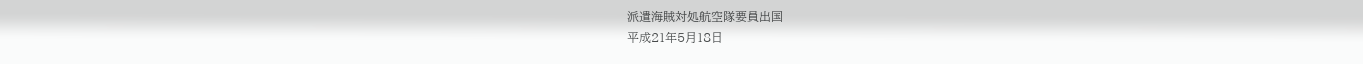派遣海賊対処航空隊要員出国
平成21年5月18日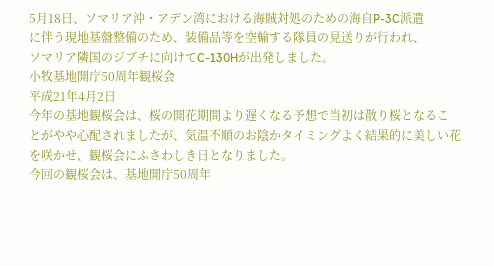5月18日、ソマリア沖・アデン湾における海賊対処のための海自P-3C派遣
に伴う現地基盤整備のため、装備品等を空輸する隊員の見送りが行われ、
ソマリア隣国のジブチに向けてC-130Hが出発しました。
小牧基地開庁50周年観桜会
平成21年4月2日
今年の基地観桜会は、桜の開花期間より遅くなる予想で当初は散り桜となるこ
とがやや心配されましたが、気温不順のお陰かタイミングよく結果的に美しい花
を咲かせ、観桜会にふさわしき日となりました。
今回の観桜会は、基地開庁50周年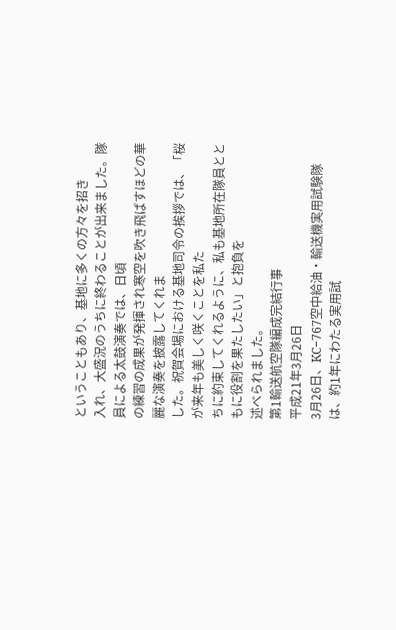ということもあり、基地に多くの方々を招き
入れ、大盛況のうちに終わることが出来ました。隊員による太鼓演奏では、日頃
の練習の成果が発揮され寒空を吹き飛ばすほどの華麗な演奏を披露してくれま
した。祝賀会場における基地司令の挨拶では、「桜が来年も美しく咲くことを私た
ちに約束してくれるように、私も基地所在隊員とともに役割を果たしたい」と抱負を
述べられました。
第1輸送航空隊編成完結行事
平成21年3月26日
3月26日、KC−767空中給油・輸送機実用試験隊は、約1年にわたる実用試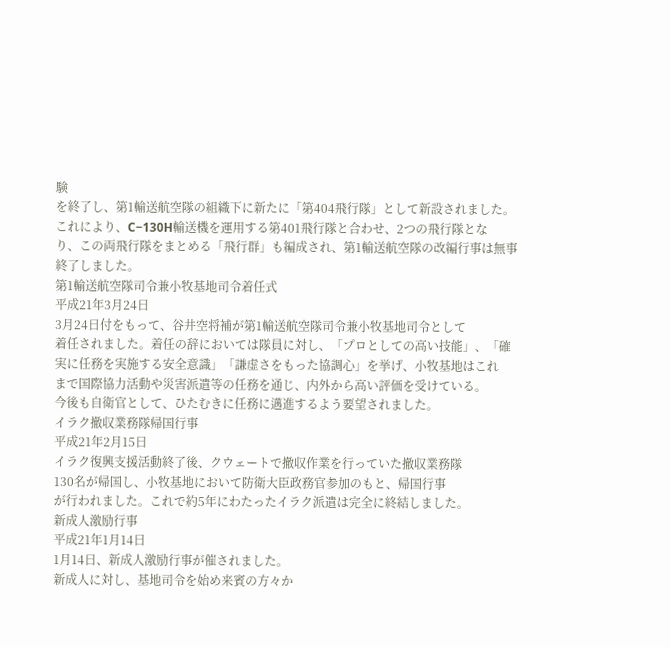験
を終了し、第1輸送航空隊の組織下に新たに「第404飛行隊」として新設されました。
これにより、C−130H輸送機を運用する第401飛行隊と合わせ、2つの飛行隊とな
り、この両飛行隊をまとめる「飛行群」も編成され、第1輸送航空隊の改編行事は無事
終了しました。
第1輸送航空隊司令兼小牧基地司令着任式
平成21年3月24日
3月24日付をもって、谷井空将補が第1輸送航空隊司令兼小牧基地司令として
着任されました。着任の辞においては隊員に対し、「プロとしての高い技能」、「確
実に任務を実施する安全意識」「謙虚さをもった協調心」を挙げ、小牧基地はこれ
まで国際協力活動や災害派遣等の任務を通じ、内外から高い評価を受けている。
今後も自衛官として、ひたむきに任務に邁進するよう要望されました。
イラク撤収業務隊帰国行事
平成21年2月15日
イラク復興支援活動終了後、クウェートで撤収作業を行っていた撤収業務隊
130名が帰国し、小牧基地において防衛大臣政務官参加のもと、帰国行事
が行われました。これで約5年にわたったイラク派遣は完全に終結しました。
新成人激励行事
平成21年1月14日
1月14日、新成人激励行事が催されました。
新成人に対し、基地司令を始め来賓の方々か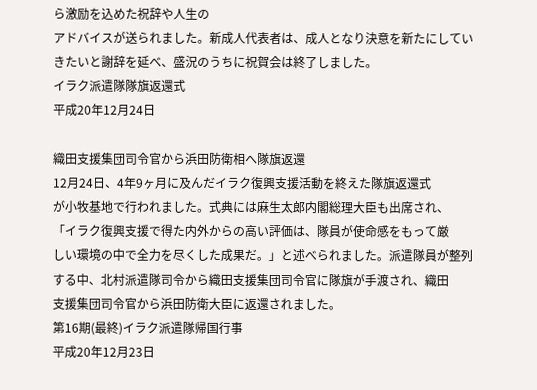ら激励を込めた祝辞や人生の
アドバイスが送られました。新成人代表者は、成人となり決意を新たにしてい
きたいと謝辞を延べ、盛況のうちに祝賀会は終了しました。
イラク派遣隊隊旗返還式
平成20年12月24日

織田支援集団司令官から浜田防衛相へ隊旗返還
12月24日、4年9ヶ月に及んだイラク復興支援活動を終えた隊旗返還式
が小牧基地で行われました。式典には麻生太郎内閣総理大臣も出席され、
「イラク復興支援で得た内外からの高い評価は、隊員が使命感をもって厳
しい環境の中で全力を尽くした成果だ。」と述べられました。派遣隊員が整列
する中、北村派遣隊司令から織田支援集団司令官に隊旗が手渡され、織田
支援集団司令官から浜田防衛大臣に返還されました。
第16期(最終)イラク派遣隊帰国行事
平成20年12月23日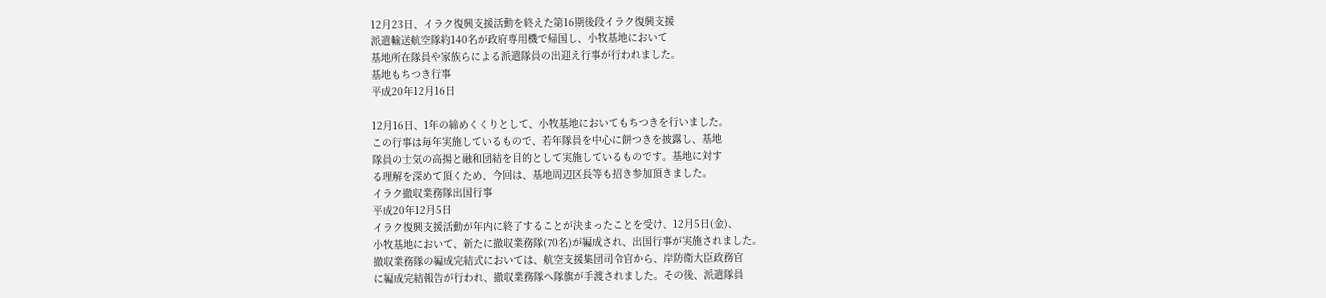12月23日、イラク復興支援活動を終えた第16期後段イラク復興支援
派遣輸送航空隊約140名が政府専用機で帰国し、小牧基地において
基地所在隊員や家族らによる派遣隊員の出迎え行事が行われました。
基地もちつき行事
平成20年12月16日

12月16日、1年の締めくくりとして、小牧基地においてもちつきを行いました。
この行事は毎年実施しているもので、若年隊員を中心に餅つきを披露し、基地
隊員の士気の高揚と融和団結を目的として実施しているものです。基地に対す
る理解を深めて頂くため、今回は、基地周辺区長等も招き参加頂きました。
イラク撤収業務隊出国行事
平成20年12月5日
イラク復興支援活動が年内に終了することが決まったことを受け、12月5日(金)、
小牧基地において、新たに撤収業務隊(70名)が編成され、出国行事が実施されました。
撤収業務隊の編成完結式においては、航空支援集団司令官から、岸防衛大臣政務官
に編成完結報告が行われ、撤収業務隊へ隊旗が手渡されました。その後、派遣隊員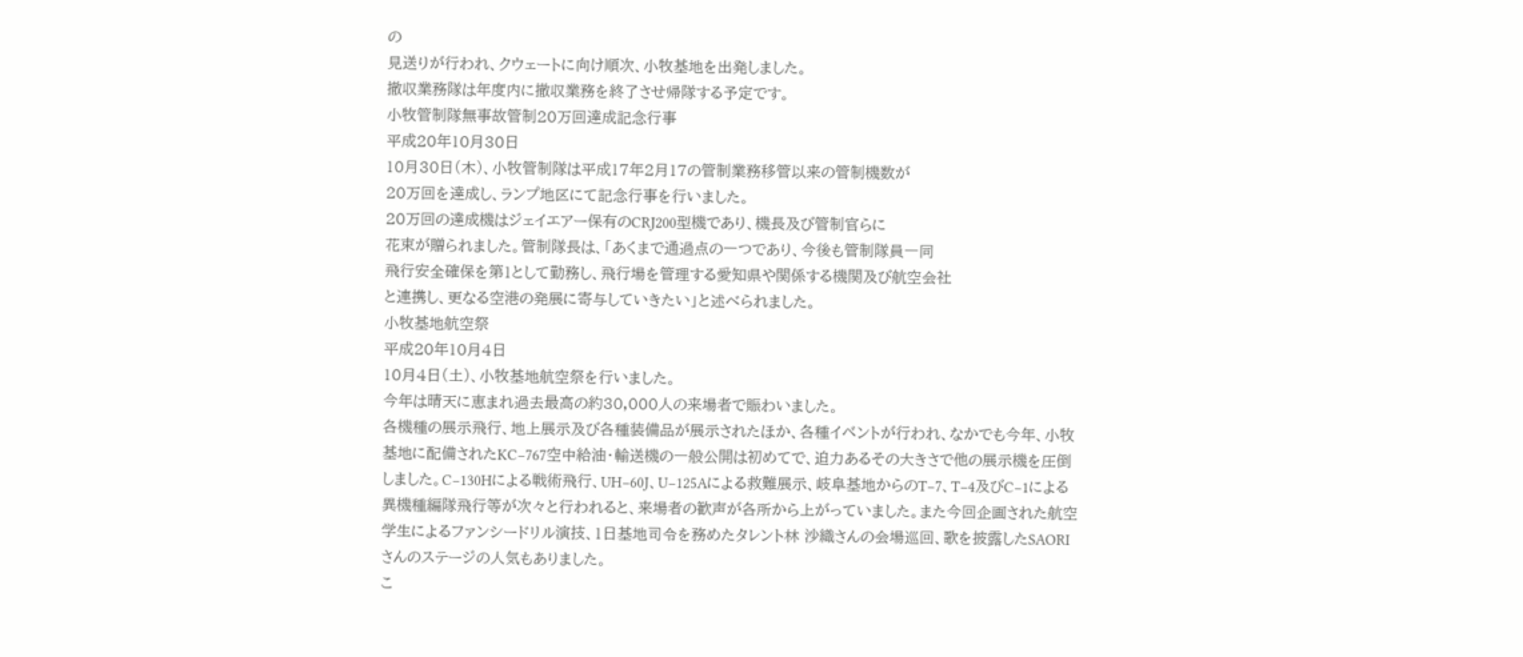の
見送りが行われ、クウェートに向け順次、小牧基地を出発しました。
撤収業務隊は年度内に撤収業務を終了させ帰隊する予定です。
小牧管制隊無事故管制20万回達成記念行事
平成20年10月30日
10月30日(木)、小牧管制隊は平成17年2月17の管制業務移管以来の管制機数が
20万回を達成し、ランプ地区にて記念行事を行いました。
20万回の達成機はジェイエアー保有のCRJ200型機であり、機長及び管制官らに
花束が贈られました。管制隊長は、「あくまで通過点の一つであり、今後も管制隊員一同
飛行安全確保を第1として勤務し、飛行場を管理する愛知県や関係する機関及び航空会社
と連携し、更なる空港の発展に寄与していきたい」と述べられました。
小牧基地航空祭
平成20年10月4日
10月4日(土)、小牧基地航空祭を行いました。
今年は晴天に恵まれ過去最高の約30,000人の来場者で賑わいました。
各機種の展示飛行、地上展示及び各種装備品が展示されたほか、各種イベントが行われ、なかでも今年、小牧基地に配備されたKC−767空中給油・輸送機の一般公開は初めてで、迫力あるその大きさで他の展示機を圧倒しました。C−130Hによる戦術飛行、UH−60J、U−125Aによる救難展示、岐阜基地からのT−7、T−4及びC−1による異機種編隊飛行等が次々と行われると、来場者の歓声が各所から上がっていました。また今回企画された航空学生によるファンシードリル演技、1日基地司令を務めたタレント林 沙織さんの会場巡回、歌を披露したSAORIさんのステージの人気もありました。
こ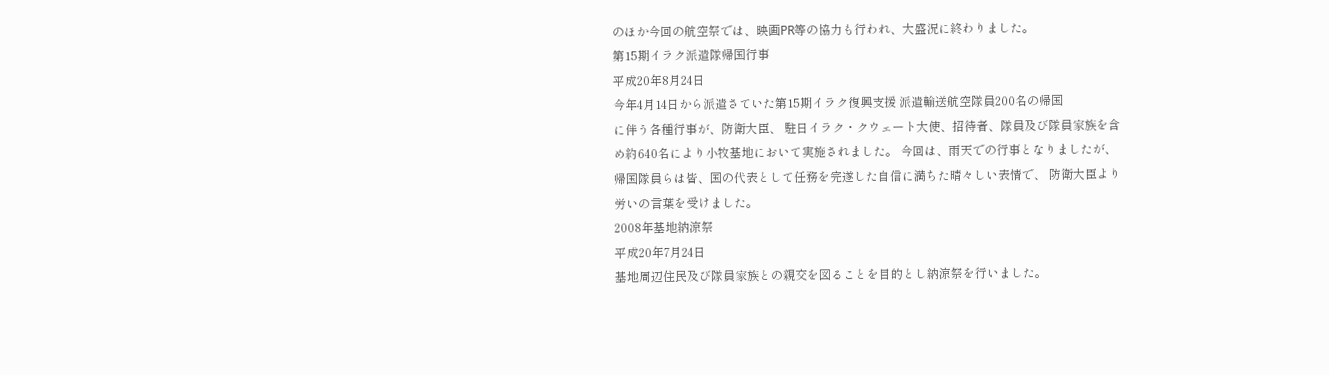のほか今回の航空祭では、映画PR等の協力も行われ、大盛況に終わりました。
第15期イラク派遣隊帰国行事
平成20年8月24日
今年4月14日から派遣さていた第15期イラク復興支援 派遣輸送航空隊員200名の帰国
に伴う各種行事が、防衛大臣、 駐日イラク・クウェート大使、招待者、隊員及び隊員家族を含
め約640名により小牧基地において実施されました。 今回は、雨天での行事となりましたが、
帰国隊員らは皆、国の代表として任務を完遂した自信に満ちた晴々しい表情で、 防衛大臣より
労いの言葉を受けました。
2008年基地納涼祭
平成20年7月24日
基地周辺住民及び隊員家族との親交を図ることを目的とし納涼祭を行いました。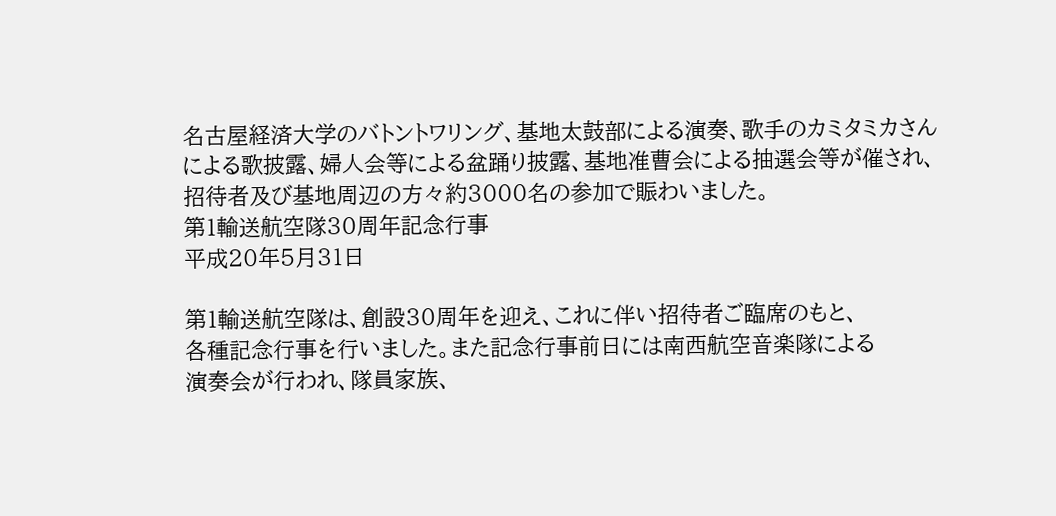名古屋経済大学のバトントワリング、基地太鼓部による演奏、歌手のカミタミカさん
による歌披露、婦人会等による盆踊り披露、基地准曹会による抽選会等が催され、
招待者及び基地周辺の方々約3000名の参加で賑わいました。
第1輸送航空隊30周年記念行事
平成20年5月31日

第1輸送航空隊は、創設30周年を迎え、これに伴い招待者ご臨席のもと、
各種記念行事を行いました。また記念行事前日には南西航空音楽隊による
演奏会が行われ、隊員家族、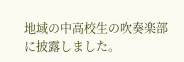地域の中高校生の吹奏楽部に披露しました。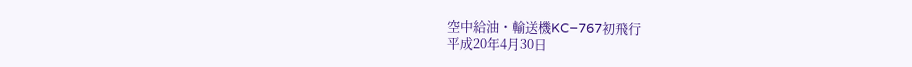空中給油・輸送機KC−767初飛行
平成20年4月30日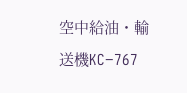空中給油・輸送機KC−767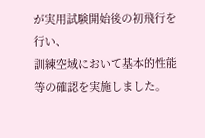が実用試験開始後の初飛行を行い、
訓練空域において基本的性能等の確認を実施しました。